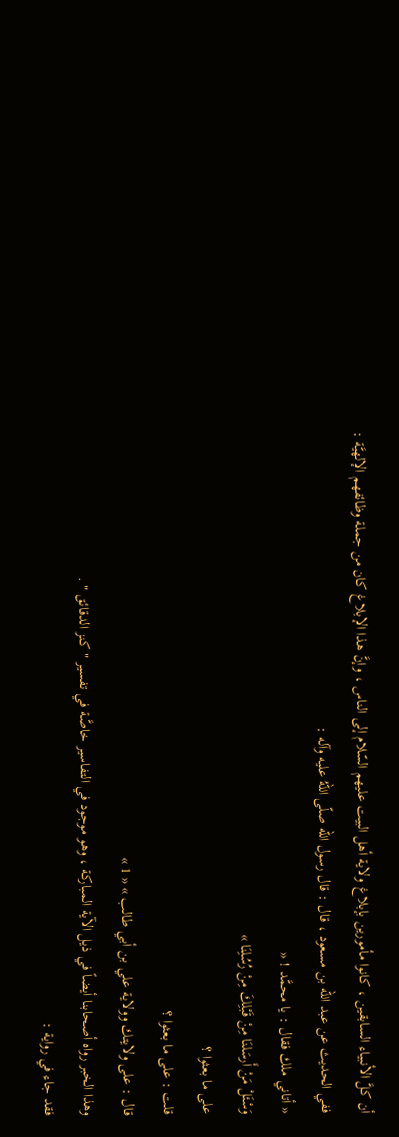أن كلَّ الأنبياء السابقين ، كانوا مأمورين بإبلاغ ولاية أهل البيت عليهم السّلام إلى الناس ، وإنَّ هذا الإبلاغ كان من جملة وظائفهم الإلهيَّة :
ففي الحديث عن عبد اللّه بن مسعود ، قال : قال رسول اللّه صلّى اللّهُ عليه وآله :
« أتاني ملك فقال : يا محمَّد ! «
وَسْئَلْ مَنْ أَرسَلنَا مِنْ قَبْلِكَ مِنْ رُسُلِنَا »
على ما بعثوا ؟
قلت : على ما بعثوا ؟
قال : على ولايتك وولاية علي بن أبي طالب » « 1 »
وهذا الخبر رواه أصحابنا أيضاً في ذيل الآية المباركة ، وهو موجود في التفاسير خاصَّة في تفسير " كنز الدقائق " .
فقد جاء في رواية :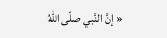« إنَّ النَّبي صلّى اللّهُ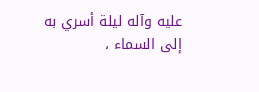عليه وآله ليلة أسري به إلى السماء ،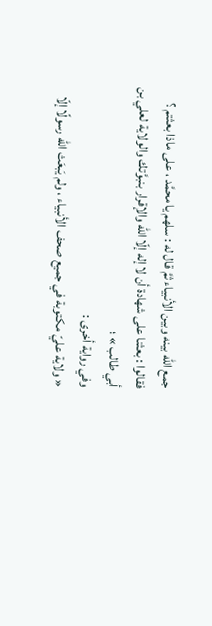جمع اللّه بينه وبين الأنبياء ثمَّ قال له : سلهم يا محمَّد ، على ماذا بعثتم ؟
فقالوا : بعثنا على شهادة أن لا إله إلّا اللّه والإقرار بنبوَّتك والولاية لعلي بن أبي طالب » ؛
وفي رواية أخرى :
« ولاية عليّ مكتوبة في جميع صحف الأنبياء ، ولم يَبعَث اللّه رسولًا إلّا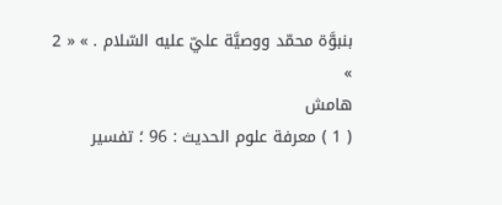بنبوَّة محمّد ووصيَّة عليّ عليه السّلام . » « 2 »
هامش
( 1 ) معرفة علوم الحديث : 96 ؛ تفسير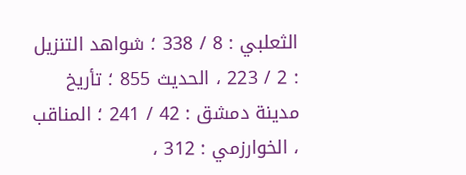الثعلبي : 8 / 338 ؛ شواهد التنزيل : 2 / 223 ، الحديث 855 ؛ تأريخ مدينة دمشق : 42 / 241 ؛ المناقب ، الخوارزمي : 312 ،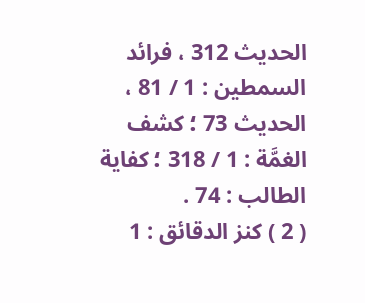الحديث 312 ، فرائد السمطين : 1 / 81 ، الحديث 73 ؛ كشف الغمَّة : 1 / 318 ؛ كفاية الطالب : 74 .
( 2 ) كنز الدقائق : 1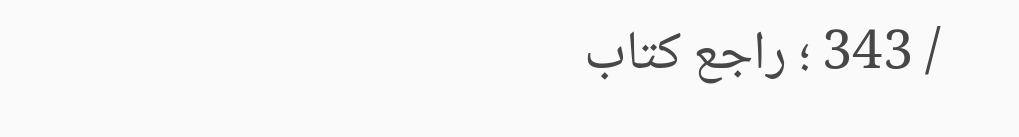/ 343 ؛ راجع كتاب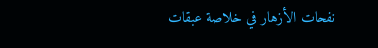نفحات الأزهار في خلاصة عبقات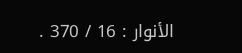الأنوار : 16 / 370 .